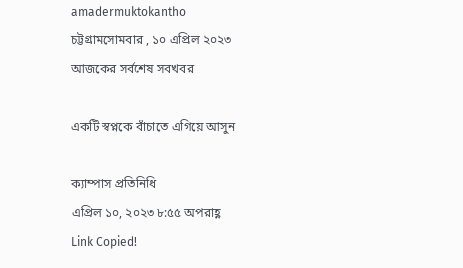amadermuktokantho
চট্টগ্রামসোমবার , ১০ এপ্রিল ২০২৩
আজকের সর্বশেষ সবখবর

একটি স্বপ্নকে বাঁচাতে এগিয়ে আসুন

ক্যাম্পাস প্রতিনিধি
এপ্রিল ১০, ২০২৩ ৮:৫৫ অপরাহ্ণ
Link Copied!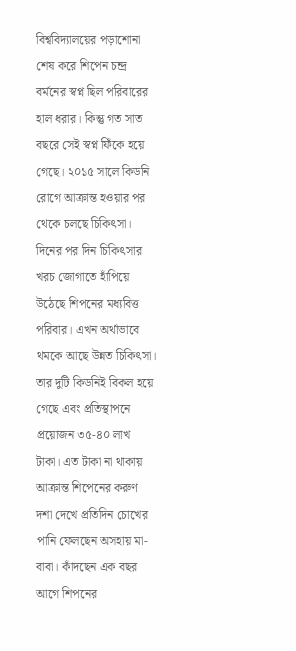বিশ্ববিদ্যালয়ের পড়াশোনা শেষ করে শিপেন চন্দ্র বর্মনের স্বপ্ন ছিল পরিবারের হাল ধরার। কিন্তু গত সাত বছরে সেই স্বপ্ন ফিঁকে হয়ে গেছে। ২০১৫ সালে কিডনি রোগে আক্রান্ত হওয়ার পর থেকে চলছে চিকিৎসা। দিনের পর দিন চিকিৎসার খরচ জোগাতে হাঁপিয়ে উঠেছে শিপনের মধ্যবিত্ত পরিবার। এখন অর্থাভাবে থমকে আছে উন্নত চিকিৎসা। তার দুটি কিডনিই বিকল হয়ে গেছে এবং প্রতিস্থাপনে প্রয়োজন ৩৫-৪০ লাখ টাকা। এত টাকা না থাকায় আক্রান্ত শিপেনের করুণ দশা দেখে প্রতিদিন চোখের পানি ফেলছেন অসহায় মা-বাবা। কাঁদছেন এক বছর আগে শিপনের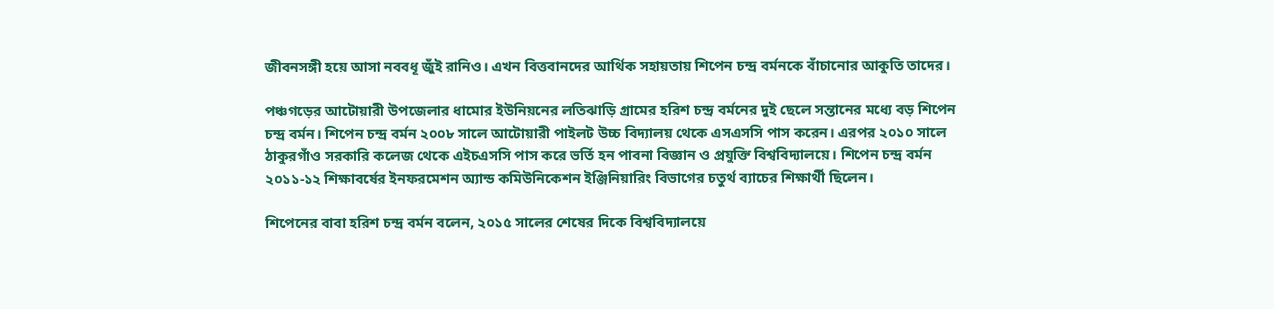জীবনসঙ্গী হয়ে আসা নববধূ জুঁই রানিও। এখন বিত্তবানদের আর্থিক সহায়তায় শিপেন চন্দ্র বর্মনকে বাঁচানোর আকুতি তাদের।

পঞ্চগড়ের আটোয়ারী উপজেলার ধামোর ইউনিয়নের লতিঝাড়ি গ্রামের হরিশ চন্দ্র বর্মনের দুই ছেলে সন্তানের মধ্যে বড় শিপেন চন্দ্র বর্মন। শিপেন চন্দ্র বর্মন ২০০৮ সালে আটোয়ারী পাইলট উচ্চ বিদ্যালয় থেকে এসএসসি পাস করেন। এরপর ২০১০ সালে ঠাকুরগাঁও সরকারি কলেজ থেকে এইচএসসি পাস করে ভর্তি হন পাবনা বিজ্ঞান ও প্রযুক্তি বিশ্ববিদ্যালয়ে। শিপেন চন্দ্র বর্মন ২০১১-১২ শিক্ষাবর্ষের ইনফরমেশন অ্যান্ড কমিউনিকেশন ইঞ্জিনিয়ারিং বিভাগের চতুর্থ ব্যাচের শিক্ষার্থী ছিলেন।

শিপেনের বাবা হরিশ চন্দ্র বর্মন বলেন, ২০১৫ সালের শেষের দিকে বিশ্ববিদ্যালয়ে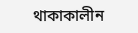থাকাকালীন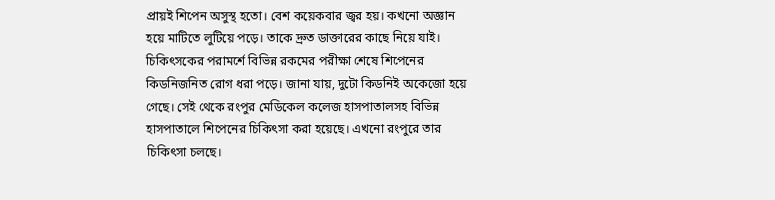প্রায়ই শিপেন অসুস্থ হতো। বেশ কয়েকবার জ্বর হয়। কখনো অজ্ঞান হয়ে মাটিতে লুটিয়ে পড়ে। তাকে দ্রুত ডাক্তারের কাছে নিয়ে যাই। চিকিৎসকের পরামর্শে বিভিন্ন রকমের পরীক্ষা শেষে শিপেনের কিডনিজনিত রোগ ধরা পড়ে। জানা যায়, দুটো কিডনিই অকেজো হয়ে গেছে। সেই থেকে রংপুর মেডিকেল কলেজ হাসপাতালসহ বিভিন্ন হাসপাতালে শিপেনের চিকিৎসা করা হয়েছে। এখনো রংপুরে তার চিকিৎসা চলছে।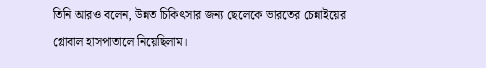তিনি আরও বলেন, উন্নত চিকিৎসার জন্য ছেলেকে ভারতের চেন্নাইয়ের গ্লোবাল হাসপাতালে নিয়েছিলাম।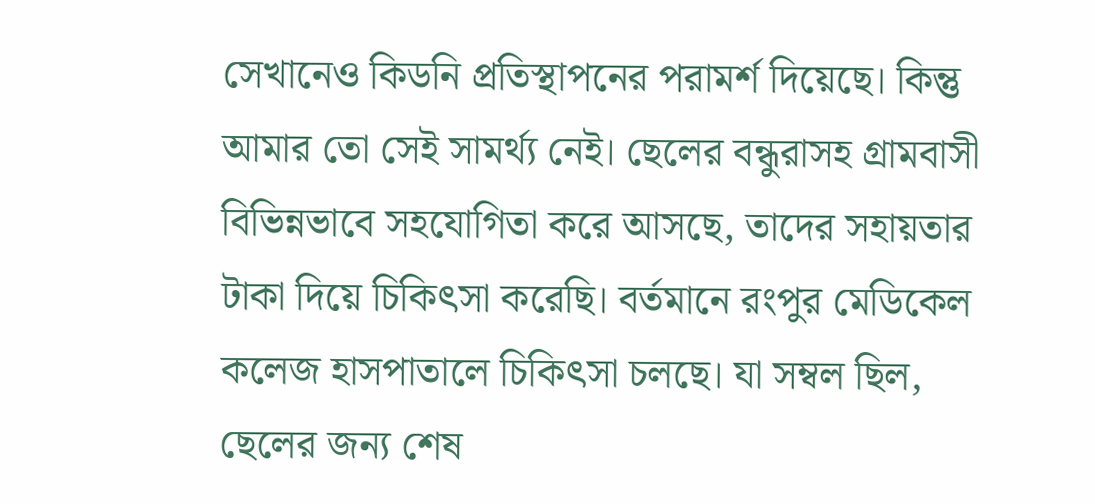সেখানেও কিডনি প্রতিস্থাপনের পরামর্শ দিয়েছে। কিন্তু আমার তো সেই সামর্থ্য নেই। ছেলের বন্ধুরাসহ গ্রামবাসী বিভিন্নভাবে সহযোগিতা করে আসছে, তাদের সহায়তার টাকা দিয়ে চিকিৎসা করেছি। বর্তমানে রংপুর মেডিকেল কলেজ হাসপাতালে চিকিৎসা চলছে। যা সম্বল ছিল, ছেলের জন্য শেষ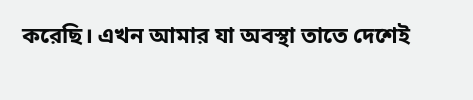করেছি। এখন আমার যা অবস্থা তাতে দেশেই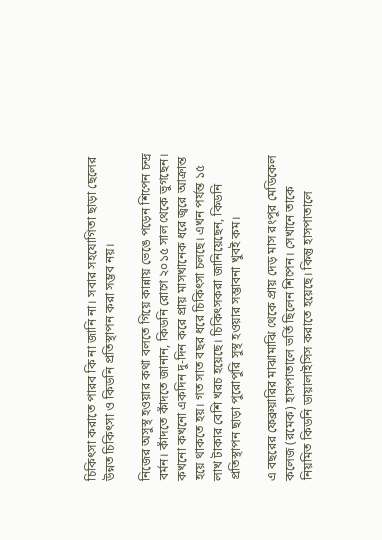চিকিৎসা করাতে পারব কি না জানি না। সবার সহযোগিতা ছাড়া ছেলের উন্নত চিকিৎসা ও কিডনি প্রতিস্থাপন করা সম্ভব নয়।

নিজের অসুস্থ হওয়ার কথা বলতে গিয়ে কান্নায় ভেঙে পড়েন শিপেন চন্দ্র বর্মন। কাঁদতে কাঁদতে জানান, কিডনি রোগে ২০১৫ সাল থেকে ভুগছেন। কখনো কখনো একদিন দু-দিন করে প্রায় মাসখানেক ধরে জ্বরে আক্রান্ত হয়ে থাকতে হয়। গত সাত বছর ধরে চিকিৎসা চলছে। এখন পর্যন্ত ১৫ লাখ টাকার বেশি খরচ হয়েছে। চিকিৎসকরা জানিয়েছেন, কিডনি প্রতিস্থাপন ছাড়া পুরোপুরি সুস্থ হওয়ার সম্ভাবনা খুবই কম।

এ বছরের ফেব্রুয়ারির মাঝামাঝি থেকে প্রায় দেড় মাস রংপুর মেডিকেল কলেজ (রমেক) হাসপাতালে ভর্তি ছিলেন শিপেন। সেখানে তাকে নিয়মিত কিডনি ডায়ালাইসিস করাতে হয়েছে। কিন্তু হাসপাতালে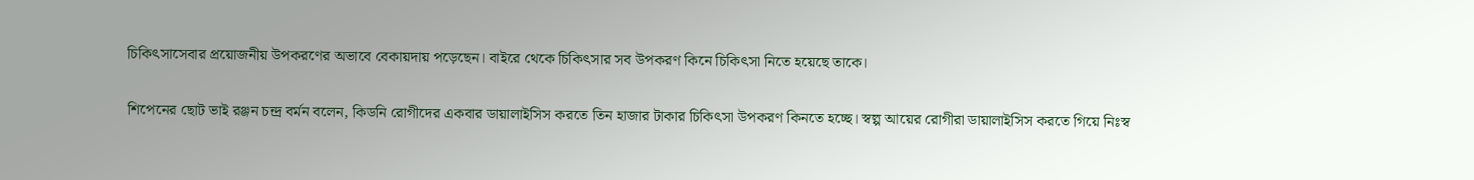চিকিৎসাসেবার প্রয়োজনীয় উপকরণের অভাবে বেকায়দায় পড়েছেন। বাইরে থেকে চিকিৎসার সব উপকরণ কিনে চিকিৎসা নিতে হয়েছে তাকে।

শিপেনের ছোট ভাই রঞ্জন চন্দ্র বর্মন বলেন, কিডনি রোগীদের একবার ডায়ালাইসিস করতে তিন হাজার টাকার চিকিৎসা উপকরণ কিনতে হচ্ছে। স্বল্প আয়ের রোগীরা ডায়ালাইসিস করতে গিয়ে নিঃস্ব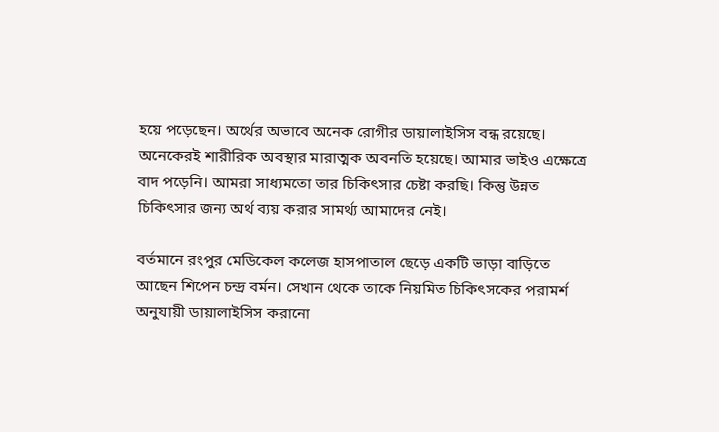হয়ে পড়েছেন। অর্থের অভাবে অনেক রোগীর ডায়ালাইসিস বন্ধ রয়েছে। অনেকেরই শারীরিক অবস্থার মারাত্মক অবনতি হয়েছে। আমার ভাইও এক্ষেত্রে বাদ পড়েনি। আমরা সাধ্যমতো তার চিকিৎসার চেষ্টা করছি। কিন্তু উন্নত চিকিৎসার জন্য অর্থ ব্যয় করার সামর্থ্য আমাদের নেই।

বর্তমানে রংপুর মেডিকেল কলেজ হাসপাতাল ছেড়ে একটি ভাড়া বাড়িতে আছেন শিপেন চন্দ্র বর্মন। সেখান থেকে তাকে নিয়মিত চিকিৎসকের পরামর্শ অনুযায়ী ডায়ালাইসিস করানো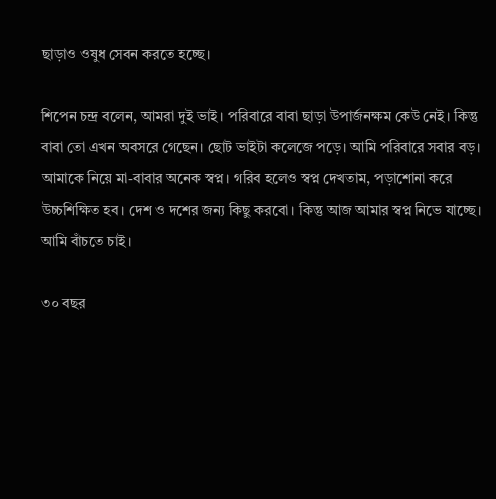ছাড়াও ওষুধ সেবন করতে হচ্ছে।

শিপেন চন্দ্র বলেন, আমরা দুই ভাই। পরিবারে বাবা ছাড়া উপার্জনক্ষম কেউ নেই। কিন্তু বাবা তো এখন অবসরে গেছেন। ছোট ভাইটা কলেজে পড়ে। আমি পরিবারে সবার বড়। আমাকে নিয়ে মা-বাবার অনেক স্বপ্ন। গরিব হলেও স্বপ্ন দেখতাম, পড়াশোনা করে উচ্চশিক্ষিত হব। দেশ ও দশের জন্য কিছু করবো। কিন্তু আজ আমার স্বপ্ন নিভে যাচ্ছে। আমি বাঁচতে চাই।

৩০ বছর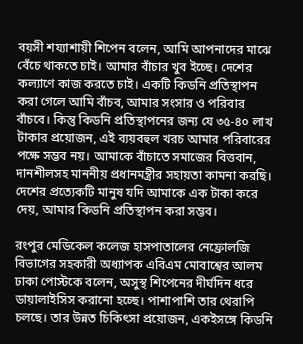বয়সী শয্যাশায়ী শিপেন বলেন, আমি আপনাদের মাঝে বেঁচে থাকতে চাই। আমার বাঁচার খুব ইচ্ছে। দেশের কল্যাণে কাজ করতে চাই। একটি কিডনি প্রতিস্থাপন করা গেলে আমি বাঁচব, আমার সংসার ও পরিবার বাঁচবে। কিন্তু কিডনি প্রতিস্থাপনের জন্য যে ৩৫-৪০ লাখ টাকার প্রয়োজন, এই ব্যয়বহুল খরচ আমার পরিবারের পক্ষে সম্ভব নয়। আমাকে বাঁচাতে সমাজের বিত্তবান, দানশীলসহ মাননীয় প্রধানমন্ত্রীর সহায়তা কামনা করছি। দেশের প্রত্যেকটি মানুষ যদি আমাকে এক টাকা করে দেয়, আমার কিডনি প্রতিস্থাপন করা সম্ভব।

রংপুর মেডিকেল কলেজ হাসপাতালের নেফ্রোলজি বিভাগের সহকারী অধ্যাপক এবিএম মোবাশ্বের আলম ঢাকা পোস্টকে বলেন, অসুস্থ শিপেনের দীর্ঘদিন ধরে ডায়ালাইসিস করানো হচ্ছে। পাশাপাশি তার থেরাপি চলছে। তার উন্নত চিকিৎসা প্রয়োজন, একইসঙ্গে কিডনি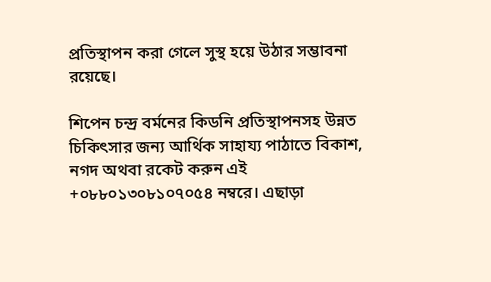প্রতিস্থাপন করা গেলে সুস্থ হয়ে উঠার সম্ভাবনা রয়েছে।

শিপেন চন্দ্র বর্মনের কিডনি প্রতিস্থাপনসহ উন্নত চিকিৎসার জন্য আর্থিক সাহায্য পাঠাতে বিকাশ, নগদ অথবা রকেট করুন এই +০৮৮০১৩০৮১০৭০৫৪ নম্বরে। এছাড়া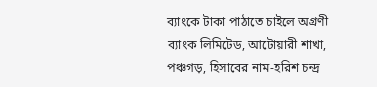ব্যাংকে টাকা পাঠাতে চাইলে অগ্রণী ব্যাংক লিমিটেড, আটোয়ারী শাখা, পঞ্চগড়, হিসাবের নাম-হরিশ চন্দ্র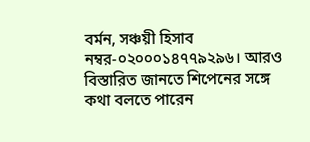বর্মন, সঞ্চয়ী হিসাব নম্বর-০২০০০১৪৭৭৯২৯৬। আরও বিস্তারিত জানতে শিপেনের সঙ্গে কথা বলতে পারেন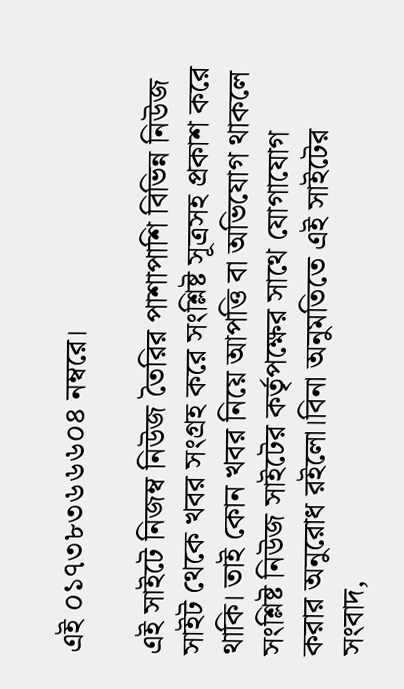এই ০১৭৩৮৩৬৬৬০৪ নম্বরে।

এই সাইটে নিজম্ব নিউজ তৈরির পাশাপাশি বিভিন্ন নিউজ সাইট থেকে খবর সংগ্রহ করে সংশ্লিষ্ট সূত্রসহ প্রকাশ করে থাকি। তাই কোন খবর নিয়ে আপত্তি বা অভিযোগ থাকলে সংশ্লিষ্ট নিউজ সাইটের কর্তৃপক্ষের সাথে যোগাযোগ করার অনুরোধ রইলো।বিনা অনুমতিতে এই সাইটের সংবাদ,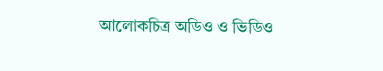আলোকচিত্র অডিও ও ভিডিও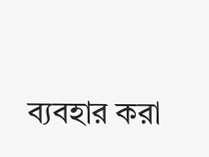ব্যবহার করা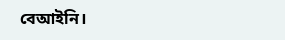বেআইনি।